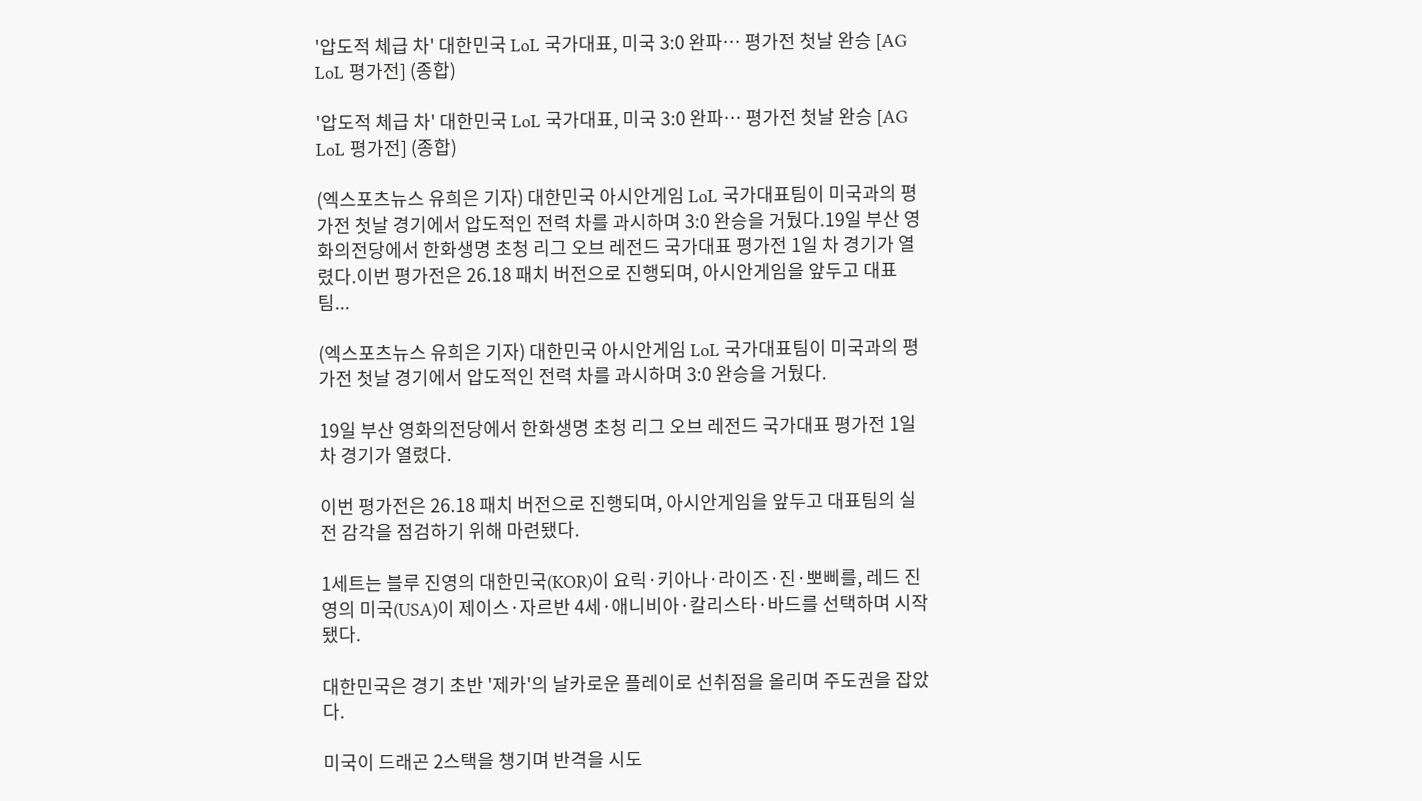'압도적 체급 차' 대한민국 LoL 국가대표, 미국 3:0 완파… 평가전 첫날 완승 [AG LoL 평가전] (종합)

'압도적 체급 차' 대한민국 LoL 국가대표, 미국 3:0 완파… 평가전 첫날 완승 [AG LoL 평가전] (종합)

(엑스포츠뉴스 유희은 기자) 대한민국 아시안게임 LoL 국가대표팀이 미국과의 평가전 첫날 경기에서 압도적인 전력 차를 과시하며 3:0 완승을 거뒀다.19일 부산 영화의전당에서 한화생명 초청 리그 오브 레전드 국가대표 평가전 1일 차 경기가 열렸다.이번 평가전은 26.18 패치 버전으로 진행되며, 아시안게임을 앞두고 대표팀...

(엑스포츠뉴스 유희은 기자) 대한민국 아시안게임 LoL 국가대표팀이 미국과의 평가전 첫날 경기에서 압도적인 전력 차를 과시하며 3:0 완승을 거뒀다.

19일 부산 영화의전당에서 한화생명 초청 리그 오브 레전드 국가대표 평가전 1일 차 경기가 열렸다.

이번 평가전은 26.18 패치 버전으로 진행되며, 아시안게임을 앞두고 대표팀의 실전 감각을 점검하기 위해 마련됐다.

1세트는 블루 진영의 대한민국(KOR)이 요릭·키아나·라이즈·진·뽀삐를, 레드 진영의 미국(USA)이 제이스·자르반 4세·애니비아·칼리스타·바드를 선택하며 시작됐다.

대한민국은 경기 초반 '제카'의 날카로운 플레이로 선취점을 올리며 주도권을 잡았다.

미국이 드래곤 2스택을 챙기며 반격을 시도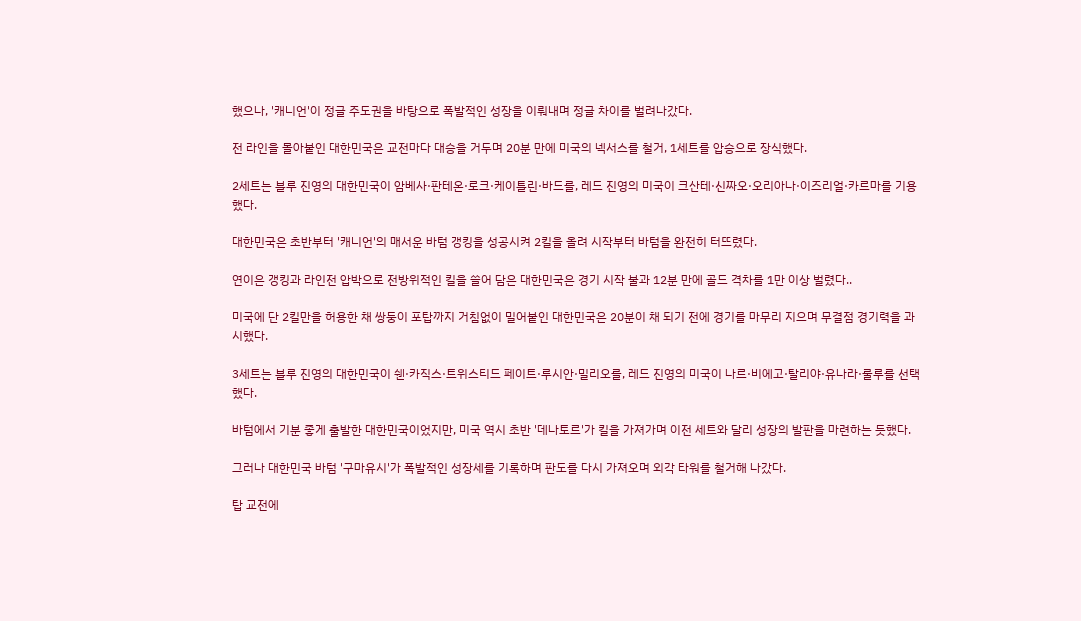했으나, '캐니언'이 정글 주도권을 바탕으로 폭발적인 성장을 이뤄내며 정글 차이를 벌려나갔다.

전 라인을 몰아붙인 대한민국은 교전마다 대승을 거두며 20분 만에 미국의 넥서스를 철거, 1세트를 압승으로 장식했다.

2세트는 블루 진영의 대한민국이 암베사·판테온·로크·케이틀린·바드를, 레드 진영의 미국이 크산테·신짜오·오리아나·이즈리얼·카르마를 기용했다.

대한민국은 초반부터 '캐니언'의 매서운 바텀 갱킹을 성공시켜 2킬을 올려 시작부터 바텀을 완전히 터뜨렸다.

연이은 갱킹과 라인전 압박으로 전방위적인 킬을 쓸어 담은 대한민국은 경기 시작 불과 12분 만에 골드 격차를 1만 이상 벌렸다..

미국에 단 2킬만을 허용한 채 쌍둥이 포탑까지 거침없이 밀어붙인 대한민국은 20분이 채 되기 전에 경기를 마무리 지으며 무결점 경기력을 과시했다.

3세트는 블루 진영의 대한민국이 쉔·카직스·트위스티드 페이트·루시안·밀리오를, 레드 진영의 미국이 나르·비에고·탈리야·유나라·룰루를 선택했다.

바텀에서 기분 좋게 출발한 대한민국이었지만, 미국 역시 초반 '데나토르'가 킬을 가져가며 이전 세트와 달리 성장의 발판을 마련하는 듯했다.

그러나 대한민국 바텀 '구마유시'가 폭발적인 성장세를 기록하며 판도를 다시 가져오며 외각 타워를 철거해 나갔다.

탑 교전에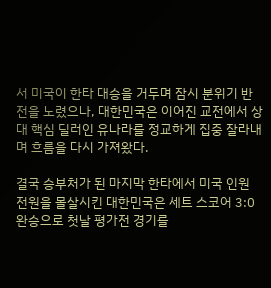서 미국이 한타 대승을 거두며 잠시 분위기 반전을 노렸으나, 대한민국은 이어진 교전에서 상대 핵심 딜러인 유나라를 정교하게 집중 잘라내며 흐름을 다시 가져왔다.

결국 승부처가 된 마지막 한타에서 미국 인원 전원을 몰살시킨 대한민국은 세트 스코어 3:0 완승으로 첫날 평가전 경기를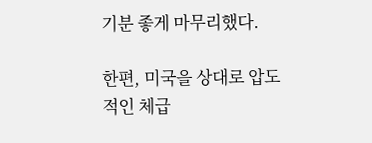기분 좋게 마무리했다.

한편, 미국을 상대로 압도적인 체급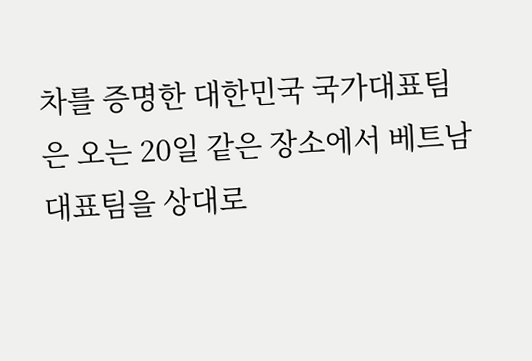차를 증명한 대한민국 국가대표팀은 오는 20일 같은 장소에서 베트남 대표팀을 상대로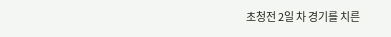초청전 2일 차 경기를 치른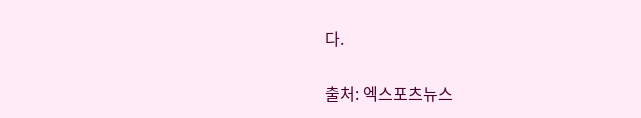다.

출처: 엑스포츠뉴스